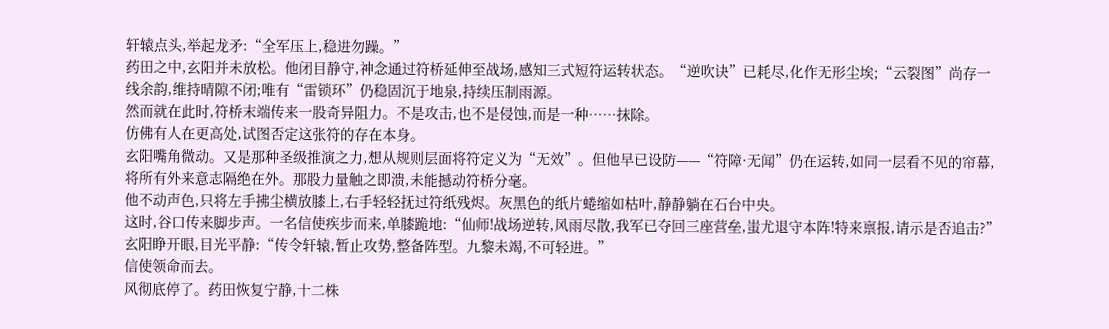轩辕点头,举起龙矛:“全军压上,稳进勿躁。”
药田之中,玄阳并未放松。他闭目静守,神念通过符桥延伸至战场,感知三式短符运转状态。“逆吹诀”已耗尽,化作无形尘埃;“云裂图”尚存一线余韵,维持晴隙不闭;唯有“雷锁环”仍稳固沉于地泉,持续压制雨源。
然而就在此时,符桥末端传来一股奇异阻力。不是攻击,也不是侵蚀,而是一种……抹除。
仿佛有人在更高处,试图否定这张符的存在本身。
玄阳嘴角微动。又是那种圣级推演之力,想从规则层面将符定义为“无效”。但他早已设防——“符障·无闻”仍在运转,如同一层看不见的帘幕,将所有外来意志隔绝在外。那股力量触之即溃,未能撼动符桥分毫。
他不动声色,只将左手拂尘横放膝上,右手轻轻抚过符纸残烬。灰黑色的纸片蜷缩如枯叶,静静躺在石台中央。
这时,谷口传来脚步声。一名信使疾步而来,单膝跪地:“仙师!战场逆转,风雨尽散,我军已夺回三座营垒,蚩尤退守本阵!特来禀报,请示是否追击?”
玄阳睁开眼,目光平静:“传令轩辕,暂止攻势,整备阵型。九黎未竭,不可轻进。”
信使领命而去。
风彻底停了。药田恢复宁静,十二株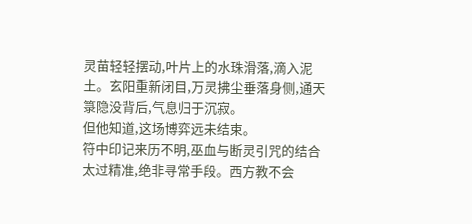灵苗轻轻摆动,叶片上的水珠滑落,滴入泥土。玄阳重新闭目,万灵拂尘垂落身侧,通天箓隐没背后,气息归于沉寂。
但他知道,这场博弈远未结束。
符中印记来历不明,巫血与断灵引咒的结合太过精准,绝非寻常手段。西方教不会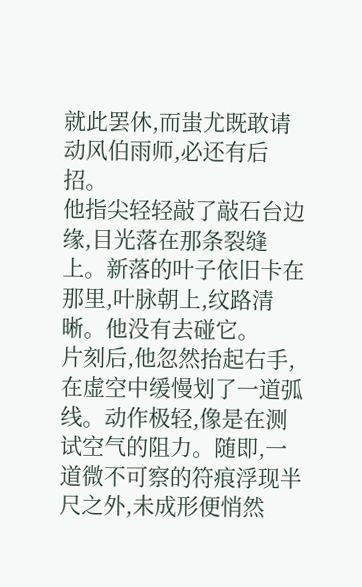就此罢休,而蚩尤既敢请动风伯雨师,必还有后招。
他指尖轻轻敲了敲石台边缘,目光落在那条裂缝上。新落的叶子依旧卡在那里,叶脉朝上,纹路清晰。他没有去碰它。
片刻后,他忽然抬起右手,在虚空中缓慢划了一道弧线。动作极轻,像是在测试空气的阻力。随即,一道微不可察的符痕浮现半尺之外,未成形便悄然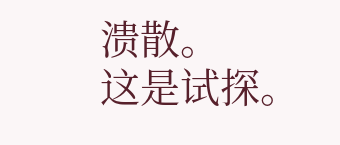溃散。
这是试探。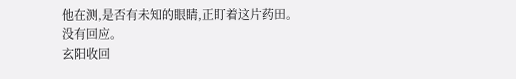他在测,是否有未知的眼睛,正盯着这片药田。
没有回应。
玄阳收回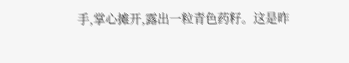手,掌心摊开,露出一粒青色药籽。这是昨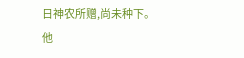日神农所赠,尚未种下。他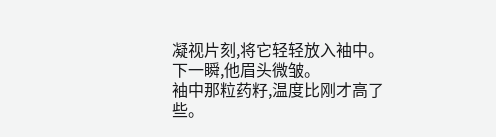凝视片刻,将它轻轻放入袖中。
下一瞬,他眉头微皱。
袖中那粒药籽,温度比刚才高了些。